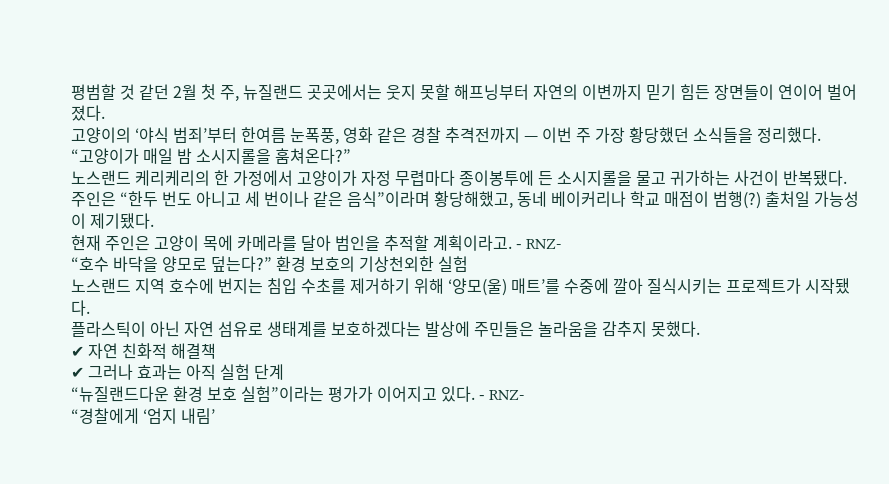평범할 것 같던 2월 첫 주, 뉴질랜드 곳곳에서는 웃지 못할 해프닝부터 자연의 이변까지 믿기 힘든 장면들이 연이어 벌어졌다.
고양이의 ‘야식 범죄’부터 한여름 눈폭풍, 영화 같은 경찰 추격전까지 — 이번 주 가장 황당했던 소식들을 정리했다.
“고양이가 매일 밤 소시지롤을 훔쳐온다?”
노스랜드 케리케리의 한 가정에서 고양이가 자정 무렵마다 종이봉투에 든 소시지롤을 물고 귀가하는 사건이 반복됐다.
주인은 “한두 번도 아니고 세 번이나 같은 음식”이라며 황당해했고, 동네 베이커리나 학교 매점이 범행(?) 출처일 가능성이 제기됐다.
현재 주인은 고양이 목에 카메라를 달아 범인을 추적할 계획이라고. - RNZ-
“호수 바닥을 양모로 덮는다?” 환경 보호의 기상천외한 실험
노스랜드 지역 호수에 번지는 침입 수초를 제거하기 위해 ‘양모(울) 매트’를 수중에 깔아 질식시키는 프로젝트가 시작됐다.
플라스틱이 아닌 자연 섬유로 생태계를 보호하겠다는 발상에 주민들은 놀라움을 감추지 못했다.
✔ 자연 친화적 해결책
✔ 그러나 효과는 아직 실험 단계
“뉴질랜드다운 환경 보호 실험”이라는 평가가 이어지고 있다. - RNZ-
“경찰에게 ‘엄지 내림’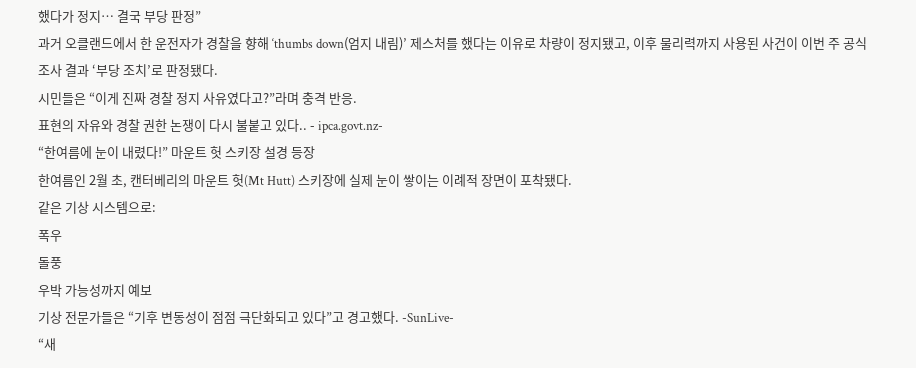했다가 정지… 결국 부당 판정”
과거 오클랜드에서 한 운전자가 경찰을 향해 ‘thumbs down(엄지 내림)’ 제스처를 했다는 이유로 차량이 정지됐고, 이후 물리력까지 사용된 사건이 이번 주 공식 조사 결과 ‘부당 조치’로 판정됐다.
시민들은 “이게 진짜 경찰 정지 사유였다고?”라며 충격 반응.
표현의 자유와 경찰 권한 논쟁이 다시 불붙고 있다.. - ipca.govt.nz-
“한여름에 눈이 내렸다!” 마운트 헛 스키장 설경 등장
한여름인 2월 초, 캔터베리의 마운트 헛(Mt Hutt) 스키장에 실제 눈이 쌓이는 이례적 장면이 포착됐다.
같은 기상 시스템으로:
폭우
돌풍
우박 가능성까지 예보
기상 전문가들은 “기후 변동성이 점점 극단화되고 있다”고 경고했다. -SunLive-
“새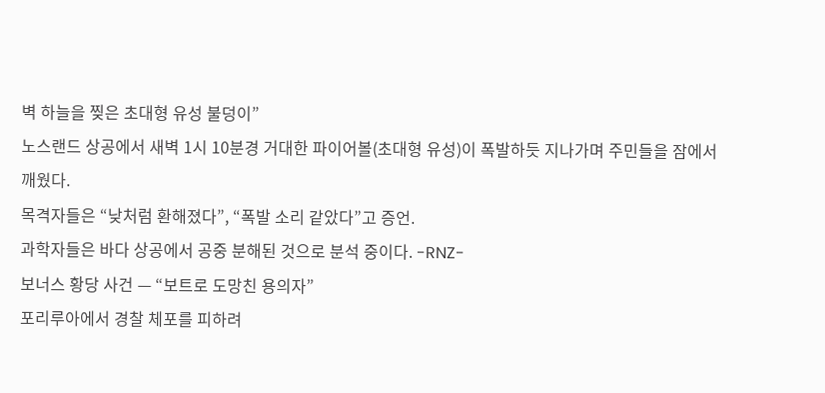벽 하늘을 찢은 초대형 유성 불덩이”
노스랜드 상공에서 새벽 1시 10분경 거대한 파이어볼(초대형 유성)이 폭발하듯 지나가며 주민들을 잠에서 깨웠다.
목격자들은 “낮처럼 환해졌다”, “폭발 소리 같았다”고 증언.
과학자들은 바다 상공에서 공중 분해된 것으로 분석 중이다. -RNZ-
보너스 황당 사건 — “보트로 도망친 용의자”
포리루아에서 경찰 체포를 피하려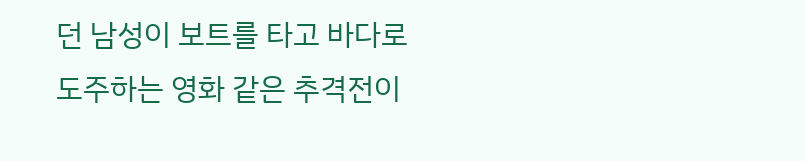던 남성이 보트를 타고 바다로 도주하는 영화 같은 추격전이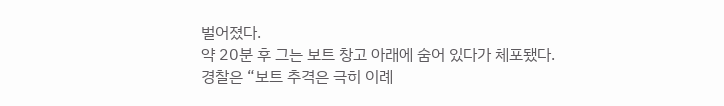벌어졌다.
약 20분 후 그는 보트 창고 아래에 숨어 있다가 체포됐다.
경찰은 “보트 추격은 극히 이례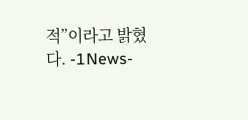적”이라고 밝혔다. -1News-